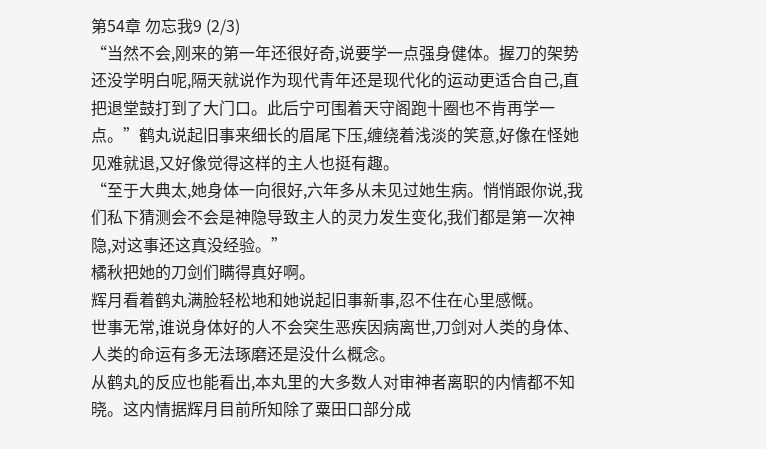第54章 勿忘我9 (2/3)
“当然不会,刚来的第一年还很好奇,说要学一点强身健体。握刀的架势还没学明白呢,隔天就说作为现代青年还是现代化的运动更适合自己,直把退堂鼓打到了大门口。此后宁可围着天守阁跑十圈也不肯再学一点。”鹤丸说起旧事来细长的眉尾下压,缠绕着浅淡的笑意,好像在怪她见难就退,又好像觉得这样的主人也挺有趣。
“至于大典太,她身体一向很好,六年多从未见过她生病。悄悄跟你说,我们私下猜测会不会是神隐导致主人的灵力发生变化,我们都是第一次神隐,对这事还这真没经验。”
橘秋把她的刀剑们瞒得真好啊。
辉月看着鹤丸满脸轻松地和她说起旧事新事,忍不住在心里感慨。
世事无常,谁说身体好的人不会突生恶疾因病离世,刀剑对人类的身体、人类的命运有多无法琢磨还是没什么概念。
从鹤丸的反应也能看出,本丸里的大多数人对审神者离职的内情都不知晓。这内情据辉月目前所知除了粟田口部分成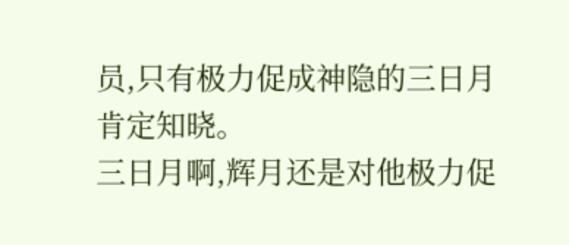员,只有极力促成神隐的三日月肯定知晓。
三日月啊,辉月还是对他极力促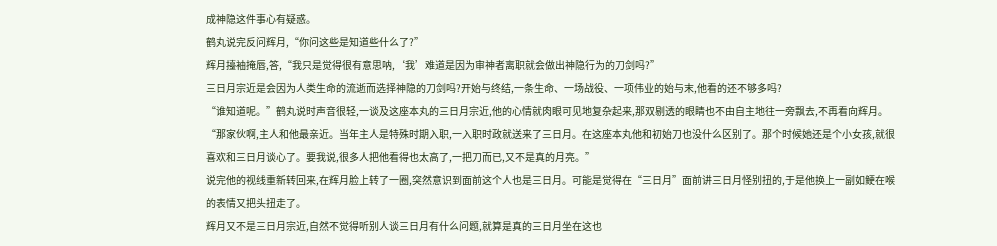成神隐这件事心有疑惑。
鹤丸说完反问辉月,“你问这些是知道些什么了?”
辉月擡袖掩唇,答,“我只是觉得很有意思呐,‘我’难道是因为审神者离职就会做出神隐行为的刀剑吗?”
三日月宗近是会因为人类生命的流逝而选择神隐的刀剑吗?开始与终结,一条生命、一场战役、一项伟业的始与末,他看的还不够多吗?
“谁知道呢。”鹤丸说时声音很轻,一谈及这座本丸的三日月宗近,他的心情就肉眼可见地复杂起来,那双剔透的眼睛也不由自主地往一旁飘去,不再看向辉月。
“那家伙啊,主人和他最亲近。当年主人是特殊时期入职,一入职时政就送来了三日月。在这座本丸他和初始刀也没什么区别了。那个时候她还是个小女孩,就很喜欢和三日月谈心了。要我说,很多人把他看得也太高了,一把刀而已,又不是真的月亮。”
说完他的视线重新转回来,在辉月脸上转了一圈,突然意识到面前这个人也是三日月。可能是觉得在“三日月”面前讲三日月怪别扭的,于是他换上一副如鲠在喉的表情又把头扭走了。
辉月又不是三日月宗近,自然不觉得听别人谈三日月有什么问题,就算是真的三日月坐在这也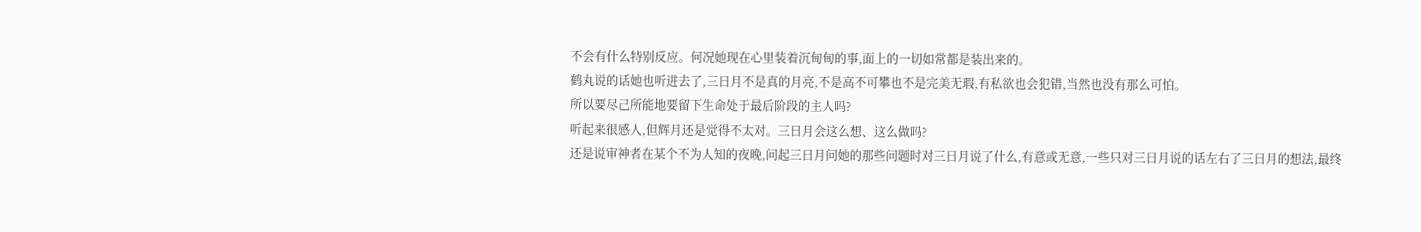不会有什么特别反应。何况她现在心里装着沉甸甸的事,面上的一切如常都是装出来的。
鹤丸说的话她也听进去了,三日月不是真的月亮,不是高不可攀也不是完美无瑕,有私欲也会犯错,当然也没有那么可怕。
所以要尽己所能地要留下生命处于最后阶段的主人吗?
听起来很感人,但辉月还是觉得不太对。三日月会这么想、这么做吗?
还是说审神者在某个不为人知的夜晚,问起三日月问她的那些问题时对三日月说了什么,有意或无意,一些只对三日月说的话左右了三日月的想法,最终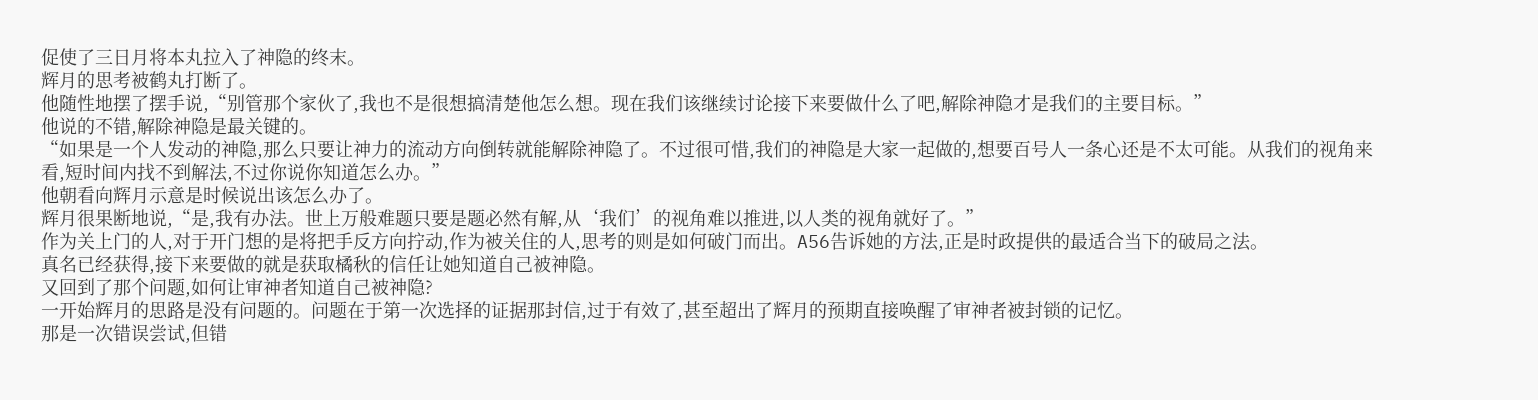促使了三日月将本丸拉入了神隐的终末。
辉月的思考被鹤丸打断了。
他随性地摆了摆手说,“别管那个家伙了,我也不是很想搞清楚他怎么想。现在我们该继续讨论接下来要做什么了吧,解除神隐才是我们的主要目标。”
他说的不错,解除神隐是最关键的。
“如果是一个人发动的神隐,那么只要让神力的流动方向倒转就能解除神隐了。不过很可惜,我们的神隐是大家一起做的,想要百号人一条心还是不太可能。从我们的视角来看,短时间内找不到解法,不过你说你知道怎么办。”
他朝看向辉月示意是时候说出该怎么办了。
辉月很果断地说,“是,我有办法。世上万般难题只要是题必然有解,从‘我们’的视角难以推进,以人类的视角就好了。”
作为关上门的人,对于开门想的是将把手反方向拧动,作为被关住的人,思考的则是如何破门而出。A56告诉她的方法,正是时政提供的最适合当下的破局之法。
真名已经获得,接下来要做的就是获取橘秋的信任让她知道自己被神隐。
又回到了那个问题,如何让审神者知道自己被神隐?
一开始辉月的思路是没有问题的。问题在于第一次选择的证据那封信,过于有效了,甚至超出了辉月的预期直接唤醒了审神者被封锁的记忆。
那是一次错误尝试,但错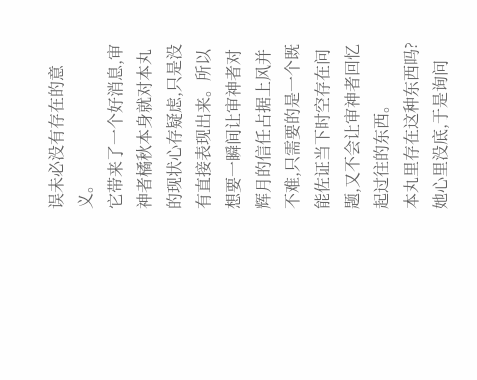误未必没有存在的意义。
它带来了一个好消息,审神者橘秋本身就对本丸的现状心存疑虑,只是没有直接表现出来。所以想要一瞬间让审神者对辉月的信任占据上风并不难,只需要的是一个既能佐证当下时空存在问题,又不会让审神者回忆起过往的东西。
本丸里存在这种东西吗?
她心里没底,于是询问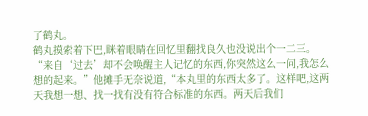了鹤丸。
鹤丸摸索着下巴,眯着眼睛在回忆里翻找良久也没说出个一二三。
“来自‘过去’却不会唤醒主人记忆的东西,你突然这么一问,我怎么想的起来。”他摊手无奈说道,“本丸里的东西太多了。这样吧,这两天我想一想、找一找有没有符合标准的东西。两天后我们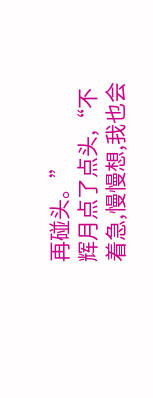再碰头。”
辉月点了点头,“不着急,慢慢想,我也会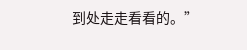到处走走看看的。”